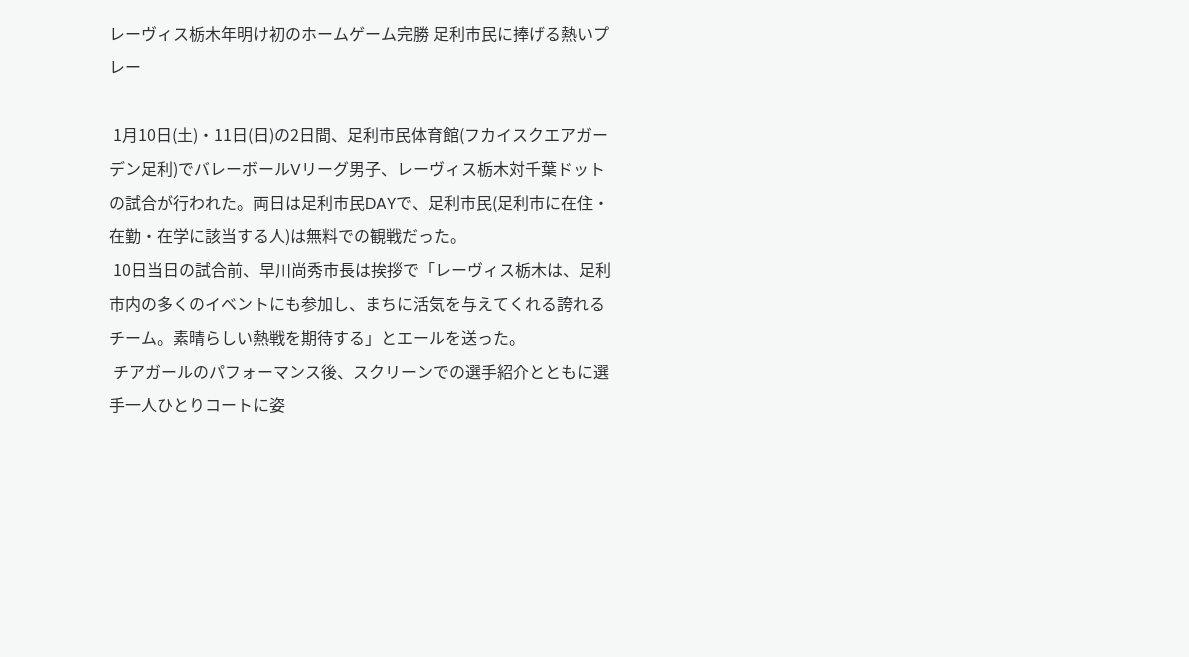レーヴィス栃木年明け初のホームゲーム完勝 足利市民に捧げる熱いプレー

 1月10日(土)・11日(日)の2日間、足利市民体育館(フカイスクエアガーデン足利)でバレーボールVリーグ男子、レーヴィス栃木対千葉ドットの試合が行われた。両日は足利市民DAYで、足利市民(足利市に在住・在勤・在学に該当する人)は無料での観戦だった。
 10日当日の試合前、早川尚秀市長は挨拶で「レーヴィス栃木は、足利市内の多くのイベントにも参加し、まちに活気を与えてくれる誇れるチーム。素晴らしい熱戦を期待する」とエールを送った。
 チアガールのパフォーマンス後、スクリーンでの選手紹介とともに選手一人ひとりコートに姿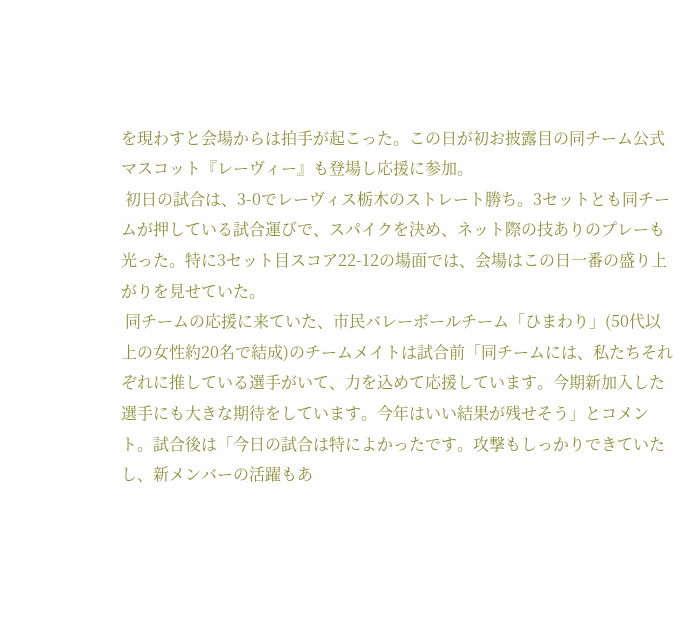を現わすと会場からは拍手が起こった。この日が初お披露目の同チーム公式マスコット『レーヴィー』も登場し応援に参加。
 初日の試合は、3-0でレーヴィス栃木のストレート勝ち。3セットとも同チームが押している試合運びで、スパイクを決め、ネット際の技ありのプレーも光った。特に3セット目スコア22-12の場面では、会場はこの日一番の盛り上がりを見せていた。
 同チームの応援に来ていた、市民バレーボールチーム「ひまわり」(50代以上の女性約20名で結成)のチームメイトは試合前「同チームには、私たちそれぞれに推している選手がいて、力を込めて応援しています。今期新加入した選手にも大きな期待をしています。今年はいい結果が残せそう」とコメント。試合後は「今日の試合は特によかったです。攻撃もしっかりできていたし、新メンバーの活躍もあ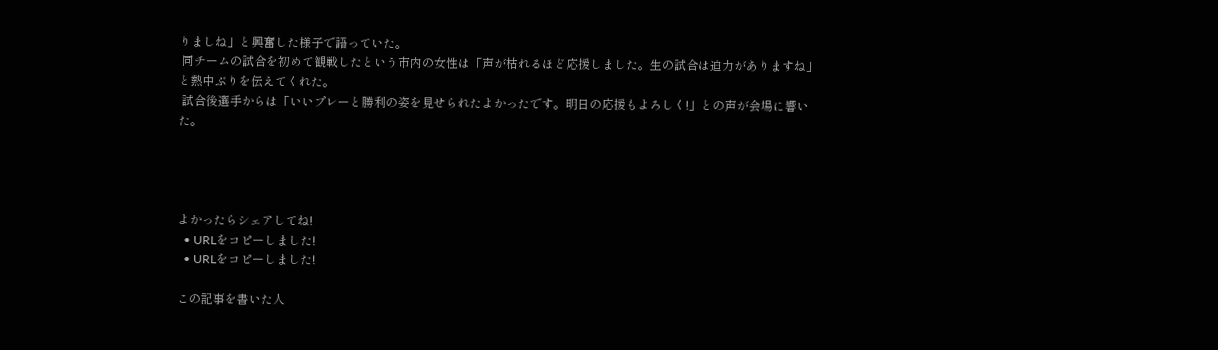りましね」と興奮した様子で語っていた。
 同チームの試合を初めて観戦したという市内の女性は「声が枯れるほど応援しました。生の試合は迫力がありますね」と熱中ぶりを伝えてくれた。
 試合後選手からは「いいプレーと勝利の姿を見せられたよかったです。明日の応援もよろしく!」との声が会場に響いた。




よかったらシェアしてね!
  • URLをコピーしました!
  • URLをコピーしました!

この記事を書いた人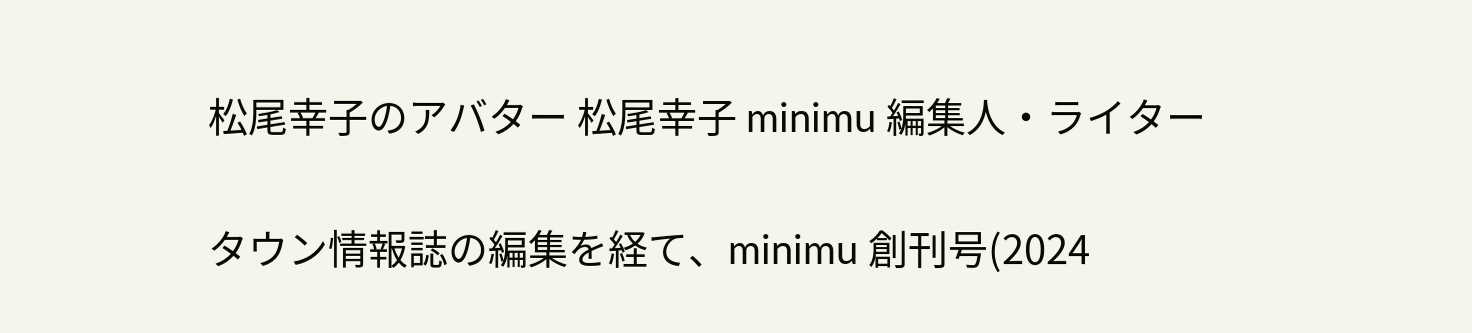松尾幸子のアバター 松尾幸子 minimu 編集人・ライター

タウン情報誌の編集を経て、minimu 創刊号(2024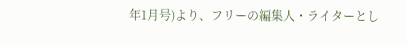年1月号)より、フリーの編集人・ライターとし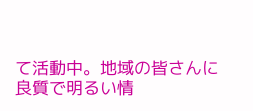て活動中。地域の皆さんに良質で明るい情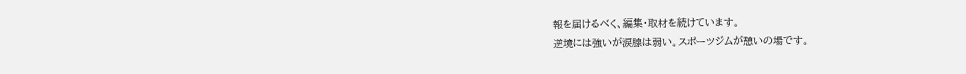報を届けるべく、編集・取材を続けています。
逆境には強いが涙腺は弱い。スポーツジムが憩いの場です。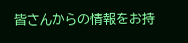皆さんからの情報をお持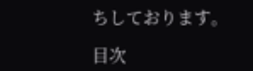ちしております。

目次